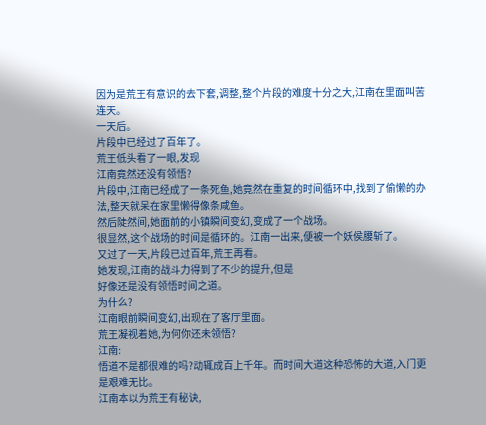因为是荒王有意识的去下套,调整,整个片段的难度十分之大,江南在里面叫苦连天。
一天后。
片段中已经过了百年了。
荒王低头看了一眼,发现
江南竟然还没有领悟?
片段中,江南已经成了一条死鱼,她竟然在重复的时间循环中,找到了偷懒的办法,整天就呆在家里懒得像条咸鱼。
然后陡然间,她面前的小镇瞬间变幻,变成了一个战场。
很显然,这个战场的时间是循环的。江南一出来,便被一个妖侯腰斩了。
又过了一天,片段已过百年,荒王再看。
她发现,江南的战斗力得到了不少的提升,但是
好像还是没有领悟时间之道。
为什么?
江南眼前瞬间变幻,出现在了客厅里面。
荒王凝视着她,为何你还未领悟?
江南:
悟道不是都很难的吗?动辄成百上千年。而时间大道这种恐怖的大道,入门更是艰难无比。
江南本以为荒王有秘诀,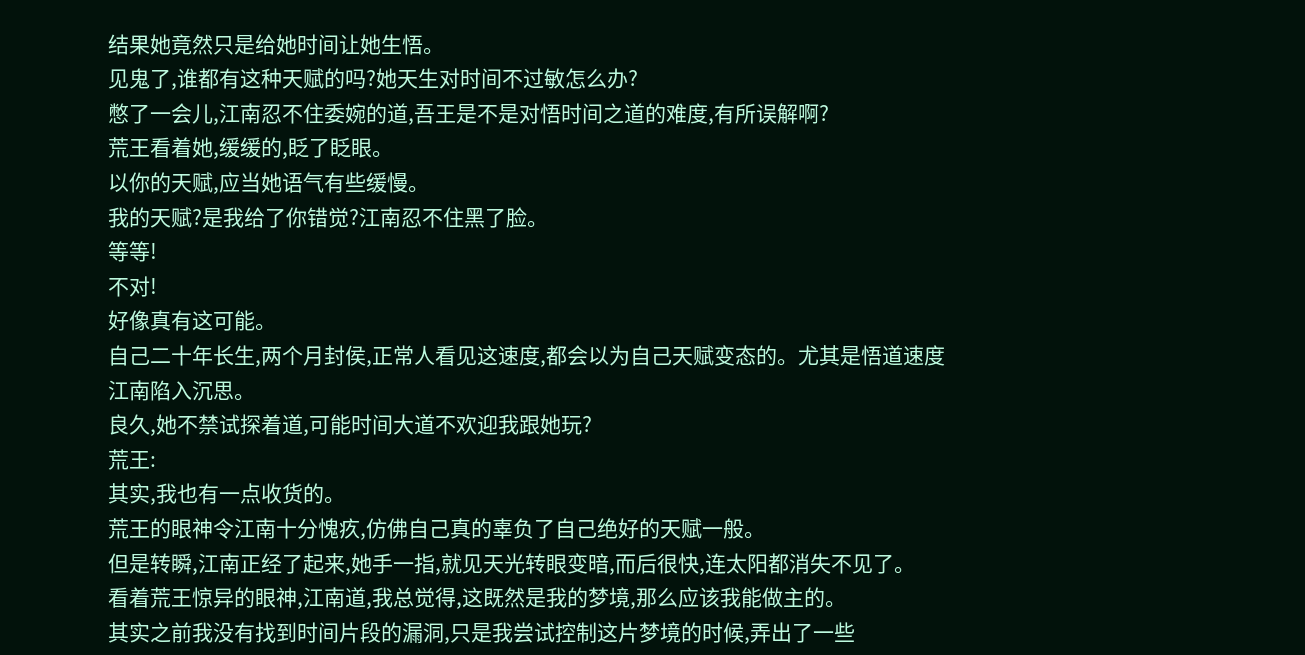结果她竟然只是给她时间让她生悟。
见鬼了,谁都有这种天赋的吗?她天生对时间不过敏怎么办?
憋了一会儿,江南忍不住委婉的道,吾王是不是对悟时间之道的难度,有所误解啊?
荒王看着她,缓缓的,眨了眨眼。
以你的天赋,应当她语气有些缓慢。
我的天赋?是我给了你错觉?江南忍不住黑了脸。
等等!
不对!
好像真有这可能。
自己二十年长生,两个月封侯,正常人看见这速度,都会以为自己天赋变态的。尤其是悟道速度
江南陷入沉思。
良久,她不禁试探着道,可能时间大道不欢迎我跟她玩?
荒王:
其实,我也有一点收货的。
荒王的眼神令江南十分愧疚,仿佛自己真的辜负了自己绝好的天赋一般。
但是转瞬,江南正经了起来,她手一指,就见天光转眼变暗,而后很快,连太阳都消失不见了。
看着荒王惊异的眼神,江南道,我总觉得,这既然是我的梦境,那么应该我能做主的。
其实之前我没有找到时间片段的漏洞,只是我尝试控制这片梦境的时候,弄出了一些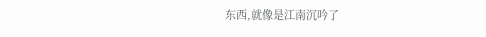东西,就像是江南沉吟了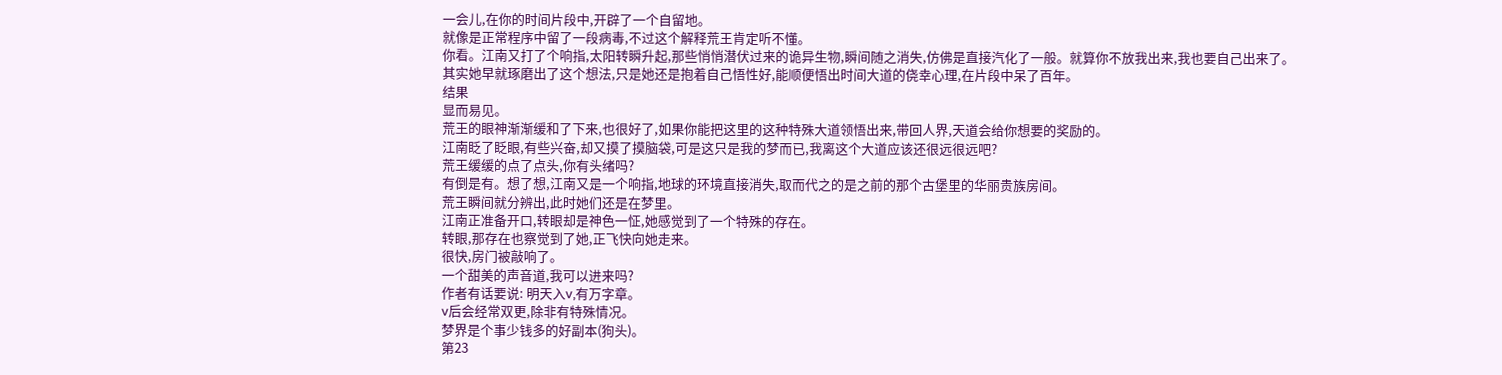一会儿,在你的时间片段中,开辟了一个自留地。
就像是正常程序中留了一段病毒,不过这个解释荒王肯定听不懂。
你看。江南又打了个响指,太阳转瞬升起,那些悄悄潜伏过来的诡异生物,瞬间随之消失,仿佛是直接汽化了一般。就算你不放我出来,我也要自己出来了。
其实她早就琢磨出了这个想法,只是她还是抱着自己悟性好,能顺便悟出时间大道的侥幸心理,在片段中呆了百年。
结果
显而易见。
荒王的眼神渐渐缓和了下来,也很好了,如果你能把这里的这种特殊大道领悟出来,带回人界,天道会给你想要的奖励的。
江南眨了眨眼,有些兴奋,却又摸了摸脑袋,可是这只是我的梦而已,我离这个大道应该还很远很远吧?
荒王缓缓的点了点头,你有头绪吗?
有倒是有。想了想,江南又是一个响指,地球的环境直接消失,取而代之的是之前的那个古堡里的华丽贵族房间。
荒王瞬间就分辨出,此时她们还是在梦里。
江南正准备开口,转眼却是神色一怔,她感觉到了一个特殊的存在。
转眼,那存在也察觉到了她,正飞快向她走来。
很快,房门被敲响了。
一个甜美的声音道,我可以进来吗?
作者有话要说: 明天入v,有万字章。
v后会经常双更,除非有特殊情况。
梦界是个事少钱多的好副本(狗头)。
第23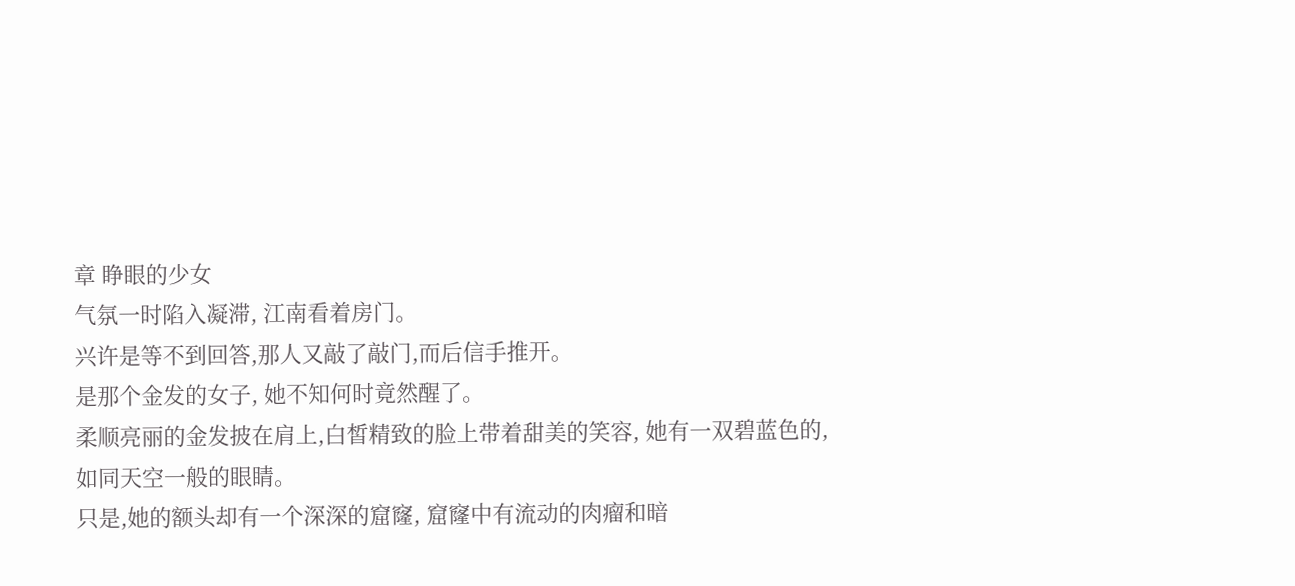章 睁眼的少女
气氛一时陷入凝滞, 江南看着房门。
兴许是等不到回答,那人又敲了敲门,而后信手推开。
是那个金发的女子, 她不知何时竟然醒了。
柔顺亮丽的金发披在肩上,白皙精致的脸上带着甜美的笑容, 她有一双碧蓝色的,如同天空一般的眼睛。
只是,她的额头却有一个深深的窟窿, 窟窿中有流动的肉瘤和暗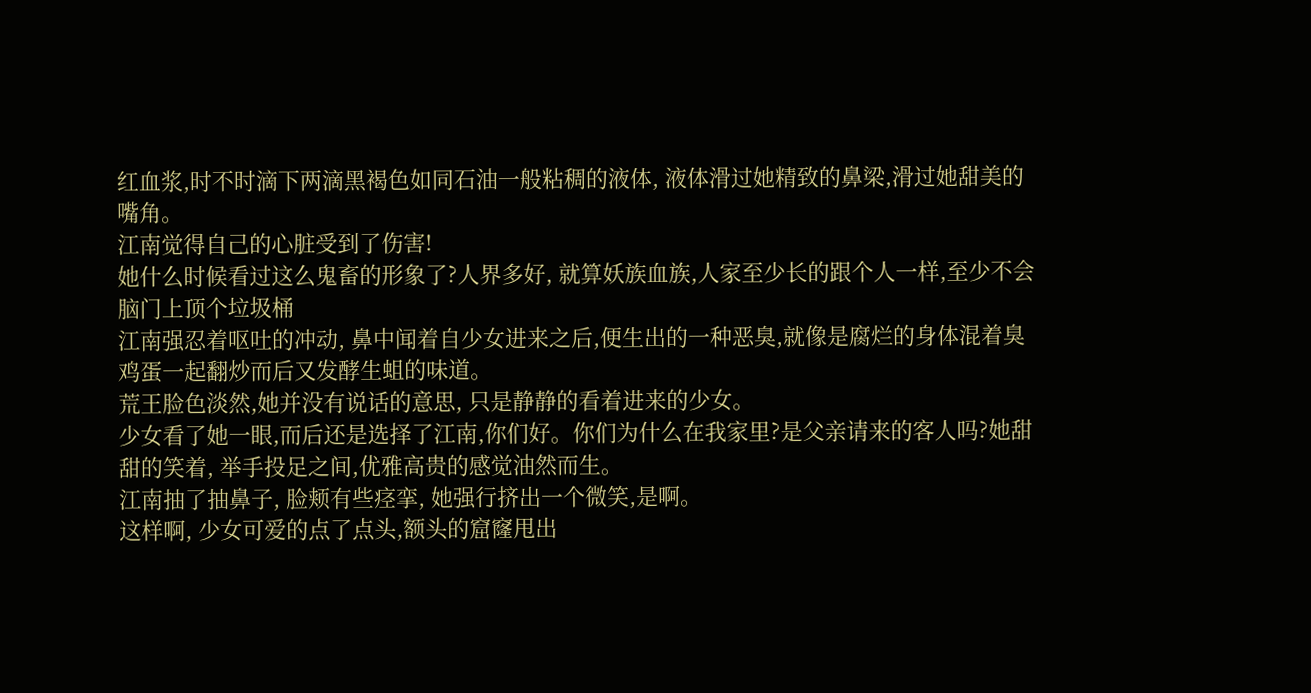红血浆,时不时滴下两滴黑褐色如同石油一般粘稠的液体, 液体滑过她精致的鼻梁,滑过她甜美的嘴角。
江南觉得自己的心脏受到了伤害!
她什么时候看过这么鬼畜的形象了?人界多好, 就算妖族血族,人家至少长的跟个人一样,至少不会脑门上顶个垃圾桶
江南强忍着呕吐的冲动, 鼻中闻着自少女进来之后,便生出的一种恶臭,就像是腐烂的身体混着臭鸡蛋一起翻炒而后又发酵生蛆的味道。
荒王脸色淡然,她并没有说话的意思, 只是静静的看着进来的少女。
少女看了她一眼,而后还是选择了江南,你们好。你们为什么在我家里?是父亲请来的客人吗?她甜甜的笑着, 举手投足之间,优雅高贵的感觉油然而生。
江南抽了抽鼻子, 脸颊有些痉挛, 她强行挤出一个微笑,是啊。
这样啊, 少女可爱的点了点头,额头的窟窿甩出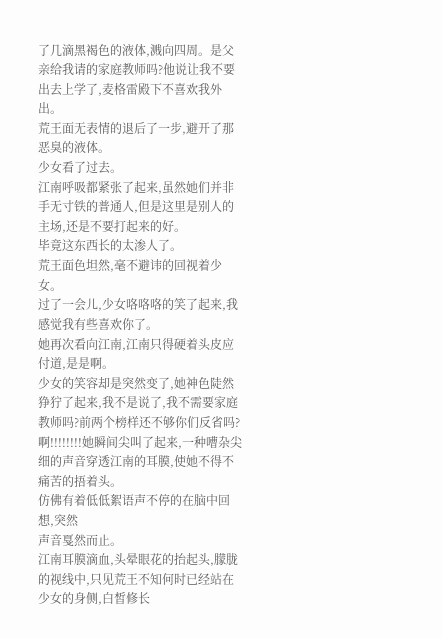了几滴黑褐色的液体,溅向四周。是父亲给我请的家庭教师吗?他说让我不要出去上学了,麦格雷殿下不喜欢我外出。
荒王面无表情的退后了一步,避开了那恶臭的液体。
少女看了过去。
江南呼吸都紧张了起来,虽然她们并非手无寸铁的普通人,但是这里是别人的主场,还是不要打起来的好。
毕竟这东西长的太渗人了。
荒王面色坦然,毫不避讳的回视着少女。
过了一会儿,少女咯咯咯的笑了起来,我感觉我有些喜欢你了。
她再次看向江南,江南只得硬着头皮应付道,是是啊。
少女的笑容却是突然变了,她神色陡然狰狞了起来,我不是说了,我不需要家庭教师吗?前两个榜样还不够你们反省吗?啊!!!!!!!!她瞬间尖叫了起来,一种嘈杂尖细的声音穿透江南的耳膜,使她不得不痛苦的捂着头。
仿佛有着低低絮语声不停的在脑中回想,突然
声音戛然而止。
江南耳膜滴血,头晕眼花的抬起头,朦胧的视线中,只见荒王不知何时已经站在少女的身侧,白皙修长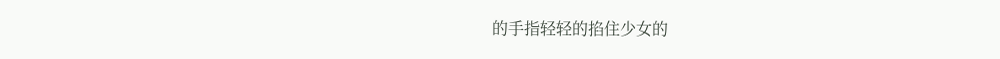的手指轻轻的掐住少女的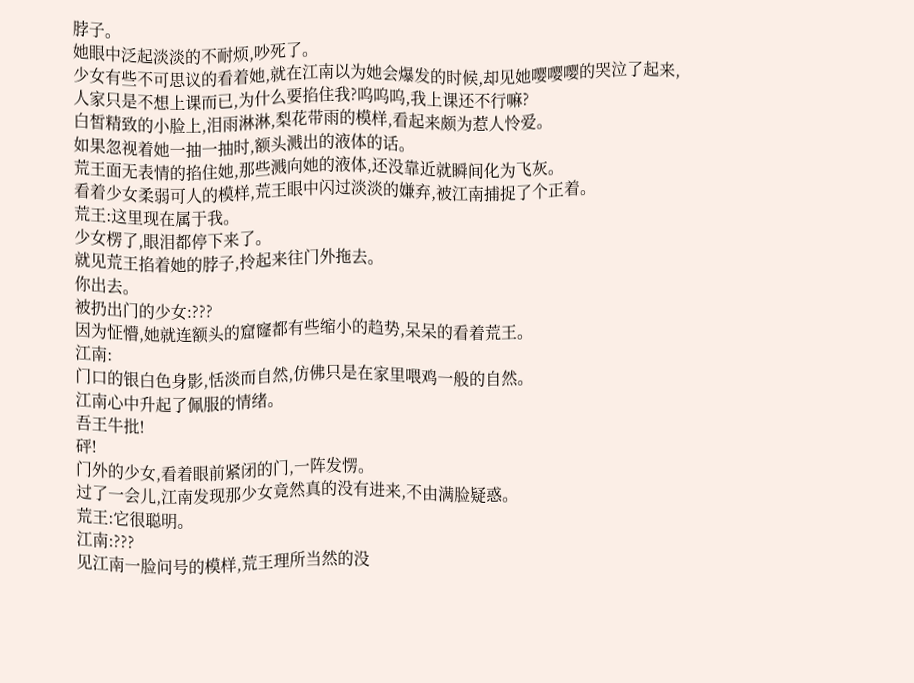脖子。
她眼中泛起淡淡的不耐烦,吵死了。
少女有些不可思议的看着她,就在江南以为她会爆发的时候,却见她嘤嘤嘤的哭泣了起来,人家只是不想上课而已,为什么要掐住我?呜呜呜,我上课还不行嘛?
白皙精致的小脸上,泪雨淋淋,梨花带雨的模样,看起来颇为惹人怜爱。
如果忽视着她一抽一抽时,额头溅出的液体的话。
荒王面无表情的掐住她,那些溅向她的液体,还没靠近就瞬间化为飞灰。
看着少女柔弱可人的模样,荒王眼中闪过淡淡的嫌弃,被江南捕捉了个正着。
荒王:这里现在属于我。
少女楞了,眼泪都停下来了。
就见荒王掐着她的脖子,拎起来往门外拖去。
你出去。
被扔出门的少女:???
因为怔懵,她就连额头的窟窿都有些缩小的趋势,呆呆的看着荒王。
江南:
门口的银白色身影,恬淡而自然,仿佛只是在家里喂鸡一般的自然。
江南心中升起了佩服的情绪。
吾王牛批!
砰!
门外的少女,看着眼前紧闭的门,一阵发愣。
过了一会儿,江南发现那少女竟然真的没有进来,不由满脸疑惑。
荒王:它很聪明。
江南:???
见江南一脸问号的模样,荒王理所当然的没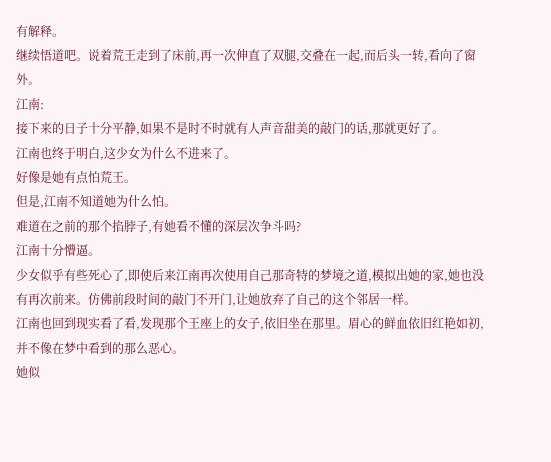有解释。
继续悟道吧。说着荒王走到了床前,再一次伸直了双腿,交叠在一起,而后头一转,看向了窗外。
江南:
接下来的日子十分平静,如果不是时不时就有人声音甜美的敲门的话,那就更好了。
江南也终于明白,这少女为什么不进来了。
好像是她有点怕荒王。
但是,江南不知道她为什么怕。
难道在之前的那个掐脖子,有她看不懂的深层次争斗吗?
江南十分懵逼。
少女似乎有些死心了,即使后来江南再次使用自己那奇特的梦境之道,模拟出她的家,她也没有再次前来。仿佛前段时间的敲门不开门,让她放弃了自己的这个邻居一样。
江南也回到现实看了看,发现那个王座上的女子,依旧坐在那里。眉心的鲜血依旧红艳如初,并不像在梦中看到的那么恶心。
她似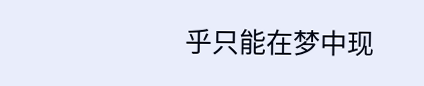乎只能在梦中现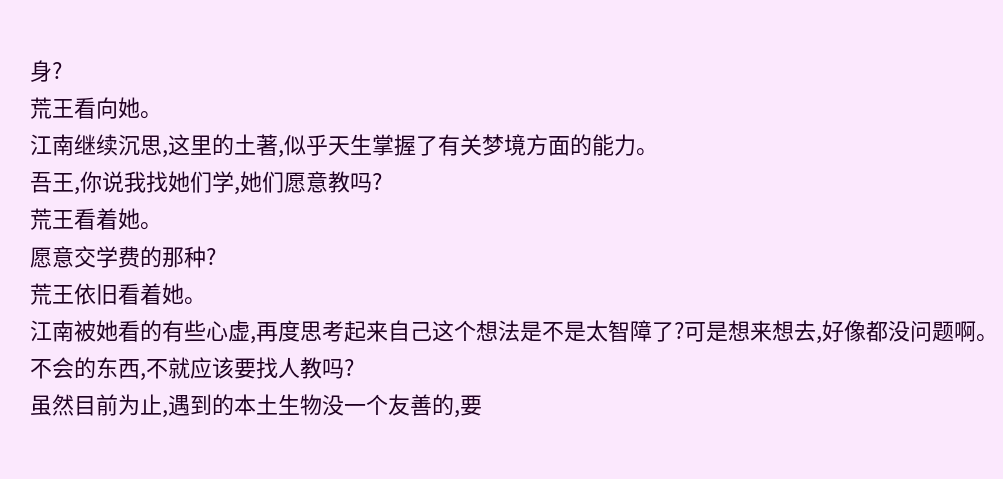身?
荒王看向她。
江南继续沉思,这里的土著,似乎天生掌握了有关梦境方面的能力。
吾王,你说我找她们学,她们愿意教吗?
荒王看着她。
愿意交学费的那种?
荒王依旧看着她。
江南被她看的有些心虚,再度思考起来自己这个想法是不是太智障了?可是想来想去,好像都没问题啊。
不会的东西,不就应该要找人教吗?
虽然目前为止,遇到的本土生物没一个友善的,要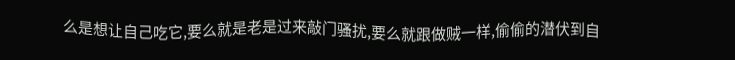么是想让自己吃它,要么就是老是过来敲门骚扰,要么就跟做贼一样,偷偷的潜伏到自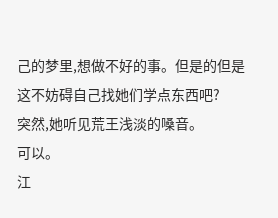己的梦里,想做不好的事。但是的但是
这不妨碍自己找她们学点东西吧?
突然,她听见荒王浅淡的嗓音。
可以。
江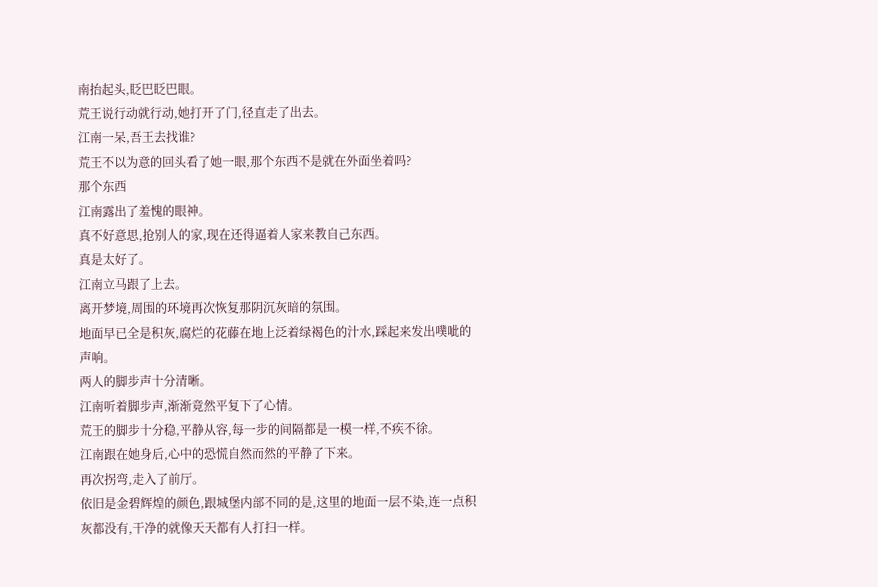南抬起头,眨巴眨巴眼。
荒王说行动就行动,她打开了门,径直走了出去。
江南一呆,吾王去找谁?
荒王不以为意的回头看了她一眼,那个东西不是就在外面坐着吗?
那个东西
江南露出了羞愧的眼神。
真不好意思,抢别人的家,现在还得逼着人家来教自己东西。
真是太好了。
江南立马跟了上去。
离开梦境,周围的环境再次恢复那阴沉灰暗的氛围。
地面早已全是积灰,腐烂的花藤在地上泛着绿褐色的汁水,踩起来发出噗呲的声响。
两人的脚步声十分清晰。
江南听着脚步声,渐渐竟然平复下了心情。
荒王的脚步十分稳,平静从容,每一步的间隔都是一模一样,不疾不徐。
江南跟在她身后,心中的恐慌自然而然的平静了下来。
再次拐弯,走入了前厅。
依旧是金碧辉煌的颜色,跟城堡内部不同的是,这里的地面一层不染,连一点积灰都没有,干净的就像天天都有人打扫一样。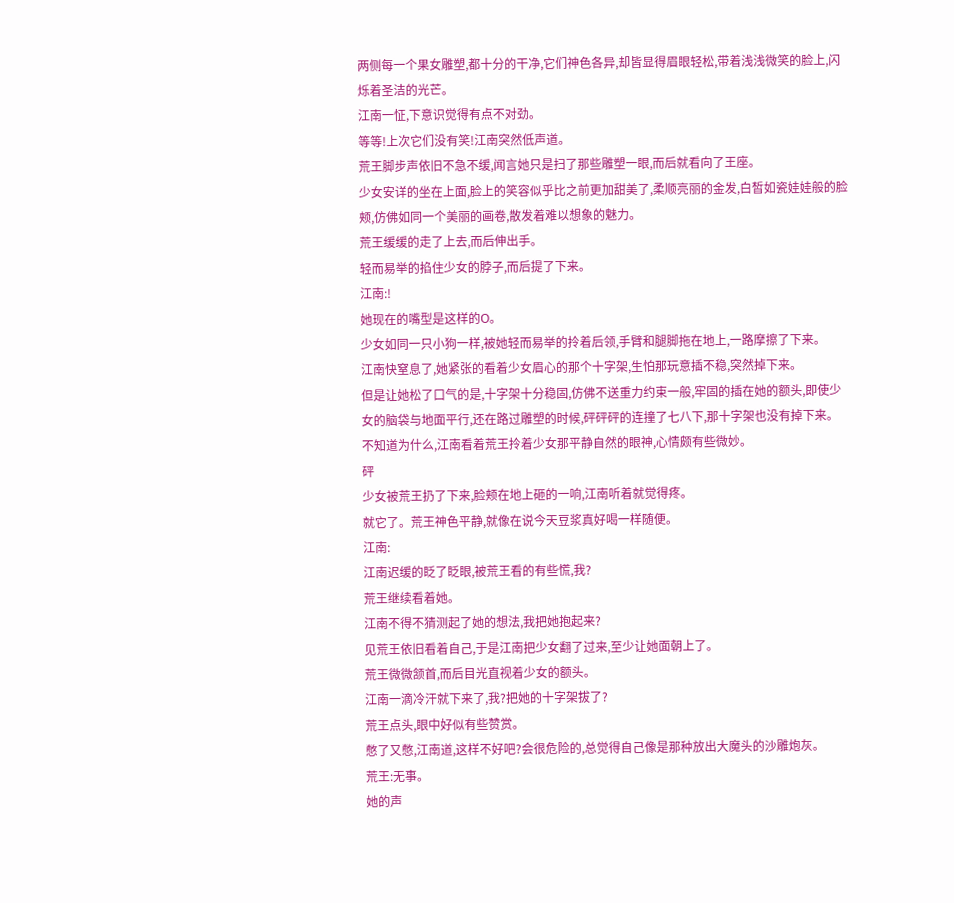两侧每一个果女雕塑,都十分的干净,它们神色各异,却皆显得眉眼轻松,带着浅浅微笑的脸上,闪烁着圣洁的光芒。
江南一怔,下意识觉得有点不对劲。
等等!上次它们没有笑!江南突然低声道。
荒王脚步声依旧不急不缓,闻言她只是扫了那些雕塑一眼,而后就看向了王座。
少女安详的坐在上面,脸上的笑容似乎比之前更加甜美了,柔顺亮丽的金发,白皙如瓷娃娃般的脸颊,仿佛如同一个美丽的画卷,散发着难以想象的魅力。
荒王缓缓的走了上去,而后伸出手。
轻而易举的掐住少女的脖子,而后提了下来。
江南:!
她现在的嘴型是这样的O。
少女如同一只小狗一样,被她轻而易举的拎着后领,手臂和腿脚拖在地上,一路摩擦了下来。
江南快窒息了,她紧张的看着少女眉心的那个十字架,生怕那玩意插不稳,突然掉下来。
但是让她松了口气的是,十字架十分稳固,仿佛不送重力约束一般,牢固的插在她的额头,即使少女的脑袋与地面平行,还在路过雕塑的时候,砰砰砰的连撞了七八下,那十字架也没有掉下来。
不知道为什么,江南看着荒王拎着少女那平静自然的眼神,心情颇有些微妙。
砰
少女被荒王扔了下来,脸颊在地上砸的一响,江南听着就觉得疼。
就它了。荒王神色平静,就像在说今天豆浆真好喝一样随便。
江南:
江南迟缓的眨了眨眼,被荒王看的有些慌,我?
荒王继续看着她。
江南不得不猜测起了她的想法,我把她抱起来?
见荒王依旧看着自己,于是江南把少女翻了过来,至少让她面朝上了。
荒王微微颔首,而后目光直视着少女的额头。
江南一滴冷汗就下来了,我?把她的十字架拔了?
荒王点头,眼中好似有些赞赏。
憋了又憋,江南道,这样不好吧?会很危险的,总觉得自己像是那种放出大魔头的沙雕炮灰。
荒王:无事。
她的声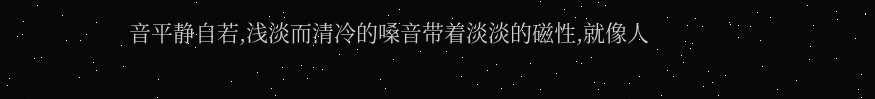音平静自若,浅淡而清冷的嗓音带着淡淡的磁性,就像人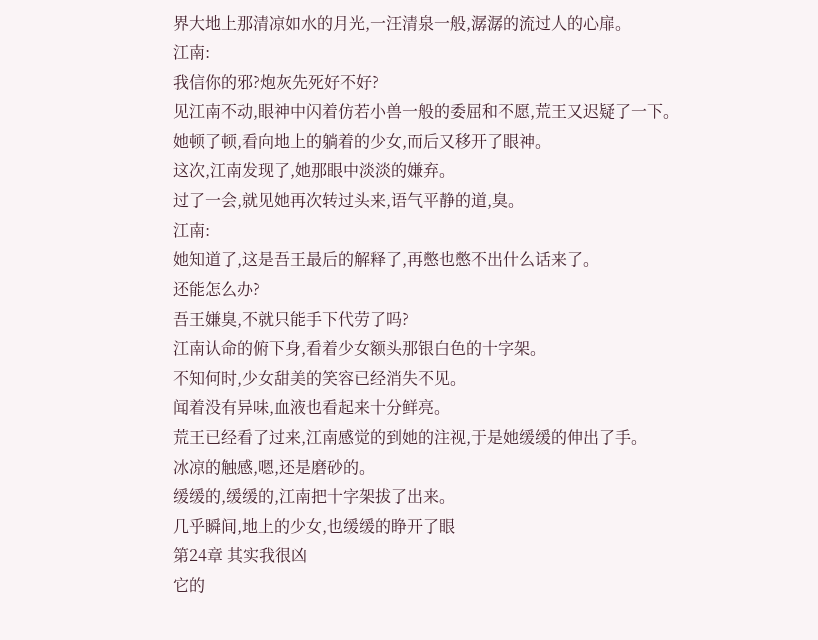界大地上那清凉如水的月光,一汪清泉一般,潺潺的流过人的心扉。
江南:
我信你的邪?炮灰先死好不好?
见江南不动,眼神中闪着仿若小兽一般的委屈和不愿,荒王又迟疑了一下。
她顿了顿,看向地上的躺着的少女,而后又移开了眼神。
这次,江南发现了,她那眼中淡淡的嫌弃。
过了一会,就见她再次转过头来,语气平静的道,臭。
江南:
她知道了,这是吾王最后的解释了,再憋也憋不出什么话来了。
还能怎么办?
吾王嫌臭,不就只能手下代劳了吗?
江南认命的俯下身,看着少女额头那银白色的十字架。
不知何时,少女甜美的笑容已经消失不见。
闻着没有异味,血液也看起来十分鲜亮。
荒王已经看了过来,江南感觉的到她的注视,于是她缓缓的伸出了手。
冰凉的触感,嗯,还是磨砂的。
缓缓的,缓缓的,江南把十字架拔了出来。
几乎瞬间,地上的少女,也缓缓的睁开了眼
第24章 其实我很凶
它的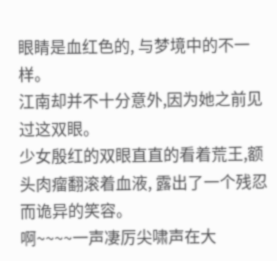眼睛是血红色的, 与梦境中的不一样。
江南却并不十分意外,因为她之前见过这双眼。
少女殷红的双眼直直的看着荒王,额头肉瘤翻滚着血液, 露出了一个残忍而诡异的笑容。
啊~~~~一声凄厉尖啸声在大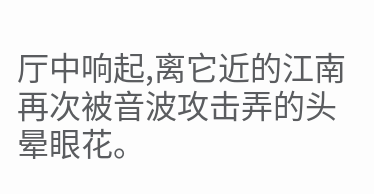厅中响起,离它近的江南再次被音波攻击弄的头晕眼花。